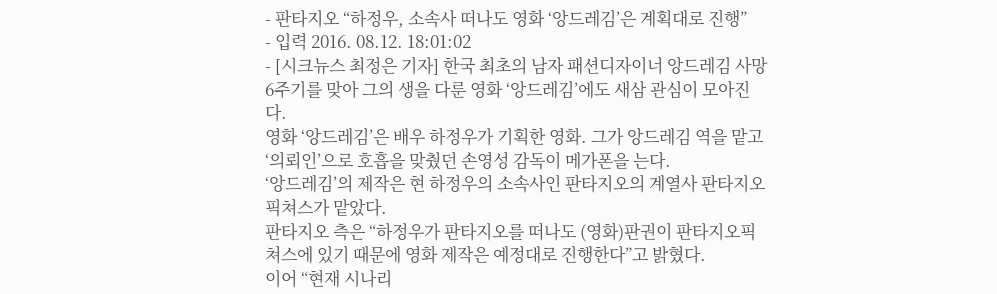- 판타지오 “하정우, 소속사 떠나도 영화 ‘앙드레김’은 계획대로 진행”
- 입력 2016. 08.12. 18:01:02
- [시크뉴스 최정은 기자] 한국 최초의 남자 패션디자이너 앙드레김 사망 6주기를 맞아 그의 생을 다룬 영화 ‘앙드레김’에도 새삼 관심이 모아진다.
영화 ‘앙드레김’은 배우 하정우가 기획한 영화. 그가 앙드레김 역을 맡고 ‘의뢰인’으로 호흡을 맞췄던 손영성 감독이 메가폰을 는다.
‘앙드레김’의 제작은 현 하정우의 소속사인 판타지오의 계열사 판타지오픽쳐스가 맡았다.
판타지오 측은 “하정우가 판타지오를 떠나도 (영화)판권이 판타지오픽쳐스에 있기 때문에 영화 제작은 예정대로 진행한다”고 밝혔다.
이어 “현재 시나리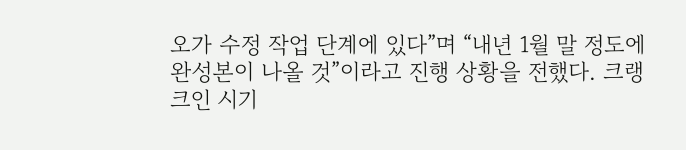오가 수정 작업 단계에 있다”며 “내년 1월 말 정도에 완성본이 나올 것”이라고 진행 상황을 전했다. 크랭크인 시기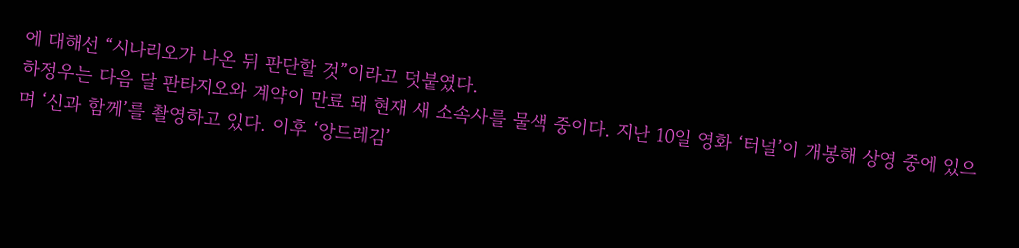에 대해선 “시나리오가 나온 뒤 판단할 것”이라고 덧붙였다.
하정우는 다음 달 판타지오와 계약이 만료 돼 현재 새 소속사를 물색 중이다. 지난 10일 영화 ‘터널’이 개봉해 상영 중에 있으며 ‘신과 함께’를 촬영하고 있다. 이후 ‘앙드레김’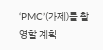‘PMC’(가제)를 촬영할 계획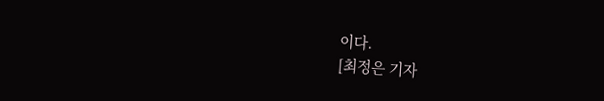이다.
[최정은 기자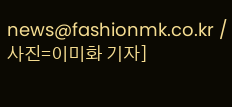news@fashionmk.co.kr / 사진=이미화 기자]